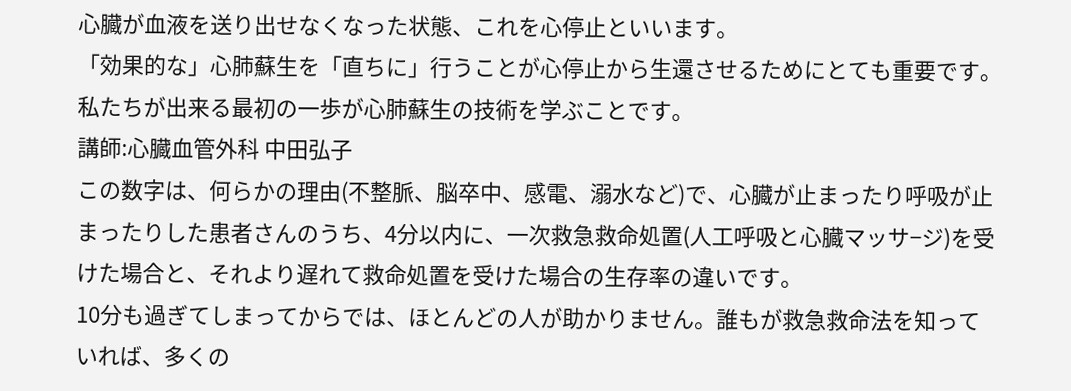心臓が血液を送り出せなくなった状態、これを心停止といいます。
「効果的な」心肺蘇生を「直ちに」行うことが心停止から生還させるためにとても重要です。
私たちが出来る最初の一歩が心肺蘇生の技術を学ぶことです。
講師:心臓血管外科 中田弘子
この数字は、何らかの理由(不整脈、脳卒中、感電、溺水など)で、心臓が止まったり呼吸が止まったりした患者さんのうち、4分以内に、一次救急救命処置(人工呼吸と心臓マッサ−ジ)を受けた場合と、それより遅れて救命処置を受けた場合の生存率の違いです。
10分も過ぎてしまってからでは、ほとんどの人が助かりません。誰もが救急救命法を知っていれば、多くの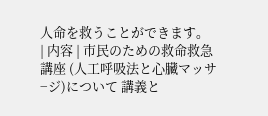人命を救うことができます。
| 内容 | 市民のための救命救急講座 (人工呼吸法と心臓マッサ−ジ)について 講義と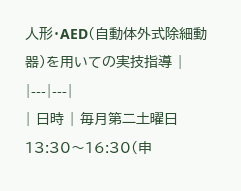人形・AED(自動体外式除細動器)を用いての実技指導 |
|---|---|
| 日時 | 毎月第二土曜日13:30〜16:30(申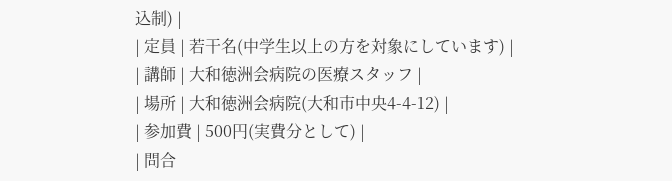込制) |
| 定員 | 若干名(中学生以上の方を対象にしています) |
| 講師 | 大和徳洲会病院の医療スタッフ |
| 場所 | 大和徳洲会病院(大和市中央4-4-12) |
| 参加費 | 500円(実費分として) |
| 問合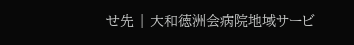せ先 | 大和徳洲会病院地域サービ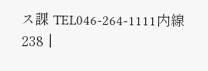ス課 TEL046-264-1111内線238 |